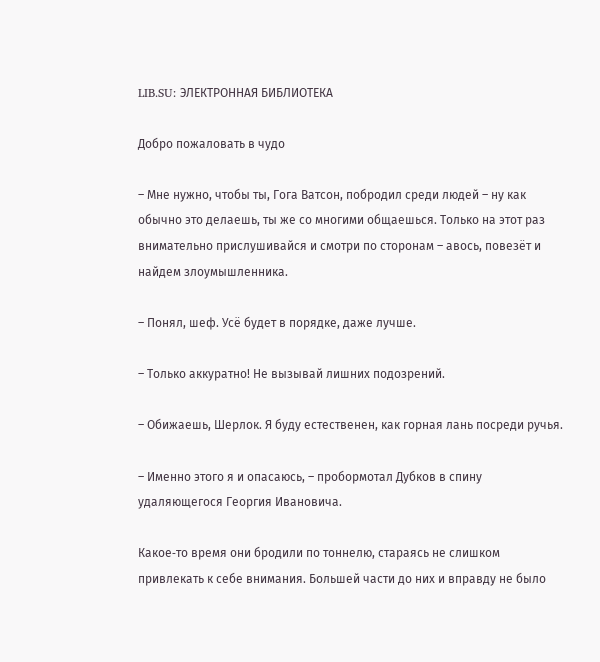LIB.SU: ЭЛЕКТРОННАЯ БИБЛИОТЕКА

Добро пожаловать в чудо

– Мне нужно, чтобы ты, Гога Ватсон, побродил среди людей – ну как обычно это делаешь, ты же со многими общаешься. Только на этот раз внимательно прислушивайся и смотри по сторонам – авось, повезёт и найдем злоумышленника.

– Понял, шеф. Усё будет в порядке, даже лучше.

– Только аккуратно! Не вызывай лишних подозрений.

– Обижаешь, Шерлок. Я буду естественен, как горная лань посреди ручья.

– Именно этого я и опасаюсь, – пробормотал Дубков в спину удаляющегося Георгия Ивановича.

Какое‑то время они бродили по тоннелю, стараясь не слишком привлекать к себе внимания. Большей части до них и вправду не было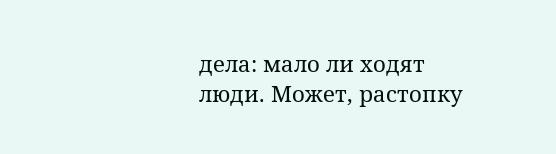дела: мало ли ходят люди. Может, растопку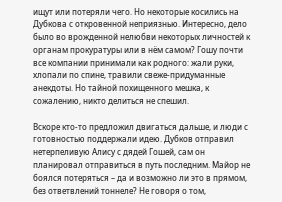ищут или потеряли чего. Но некоторые косились на Дубкова с откровенной неприязнью. Интересно, дело было во врожденной нелюбви некоторых личностей к органам прокуратуры или в нём самом? Гошу почти все компании принимали как родного: жали руки, хлопали по спине, травили свеже‑придуманные анекдоты. Но тайной похищенного мешка, к сожалению, никто делиться не спешил.

Вскоре кто‑то предложил двигаться дальше, и люди с готовностью поддержали идею. Дубков отправил нетерпеливую Алису с дядей Гошей, сам он планировал отправиться в путь последним. Майор не боялся потеряться – да и возможно ли это в прямом, без ответвлений тоннеле? Не говоря о том,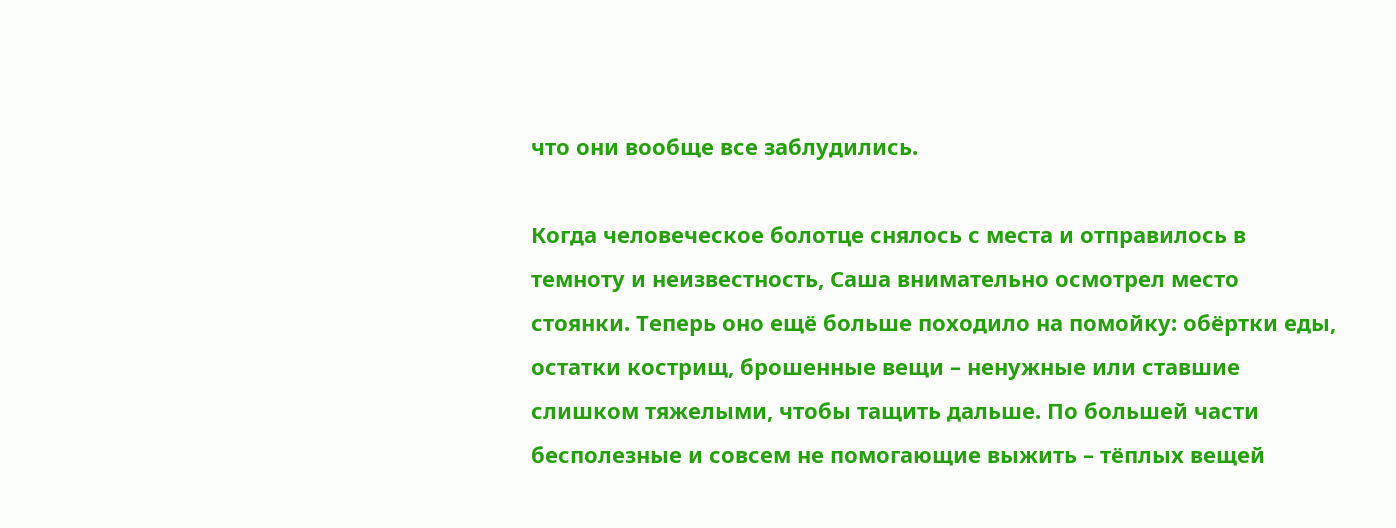что они вообще все заблудились.

Когда человеческое болотце снялось с места и отправилось в темноту и неизвестность, Саша внимательно осмотрел место стоянки. Теперь оно ещё больше походило на помойку: обёртки еды, остатки кострищ, брошенные вещи – ненужные или ставшие слишком тяжелыми, чтобы тащить дальше. По большей части бесполезные и совсем не помогающие выжить – тёплых вещей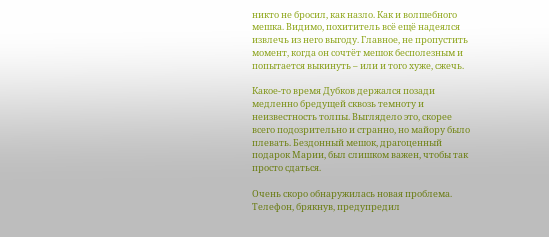никто не бросил, как назло. Как и волшебного мешка. Видимо, похититель всё ещё надеялся извлечь из него выгоду. Главное, не пропустить момент, когда он сочтёт мешок бесполезным и попытается выкинуть – или и того хуже, сжечь.

Какое‑то время Дубков держался позади медленно бредущей сквозь темноту и неизвестность толпы. Выглядело это, скорее всего подозрительно и странно, но майору было плевать. Бездонный мешок, драгоценный подарок Марии, был слишком важен, чтобы так просто сдаться.

Очень скоро обнаружилась новая проблема. Телефон, брякнув, предупредил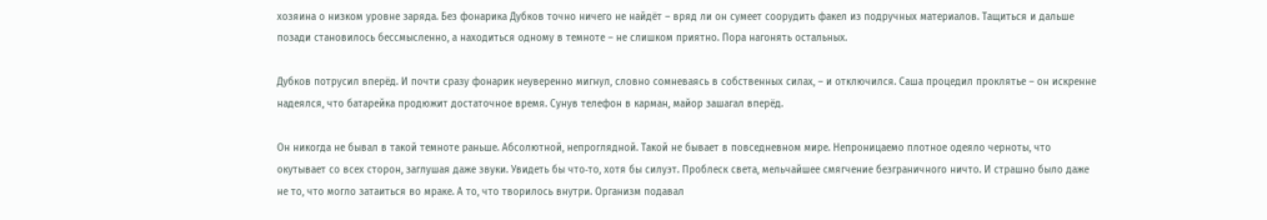хозяина о низком уровне заряда. Без фонарика Дубков точно ничего не найдёт – вряд ли он сумеет соорудить факел из подручных материалов. Тащиться и дальше позади становилось бессмысленно, а находиться одному в темноте – не слишком приятно. Пора нагонять остальных.

Дубков потрусил вперёд. И почти сразу фонарик неуверенно мигнул, словно сомневаясь в собственных силах, – и отключился. Саша процедил проклятье – он искренне надеялся, что батарейка продюжит достаточное время. Сунув телефон в карман, майор зашагал вперёд.

Он никогда не бывал в такой темноте раньше. Абсолютной, непроглядной. Такой не бывает в повседневном мире. Непроницаемо плотное одеяло черноты, что окутывает со всех сторон, заглушая даже звуки. Увидеть бы что‑то, хотя бы силуэт. Проблеск света, мельчайшее смягчение безграничного ничто. И страшно было даже не то, что могло затаиться во мраке. А то, что творилось внутри. Организм подавал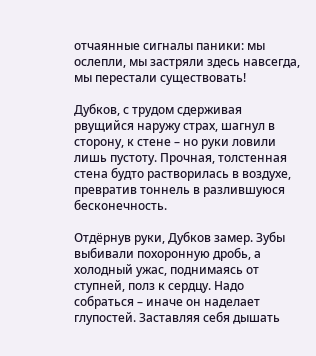отчаянные сигналы паники: мы ослепли, мы застряли здесь навсегда, мы перестали существовать!

Дубков, с трудом сдерживая рвущийся наружу страх, шагнул в сторону, к стене – но руки ловили лишь пустоту. Прочная, толстенная стена будто растворилась в воздухе, превратив тоннель в разлившуюся бесконечность.

Отдёрнув руки, Дубков замер. Зубы выбивали похоронную дробь, а холодный ужас, поднимаясь от ступней, полз к сердцу. Надо собраться – иначе он наделает глупостей. Заставляя себя дышать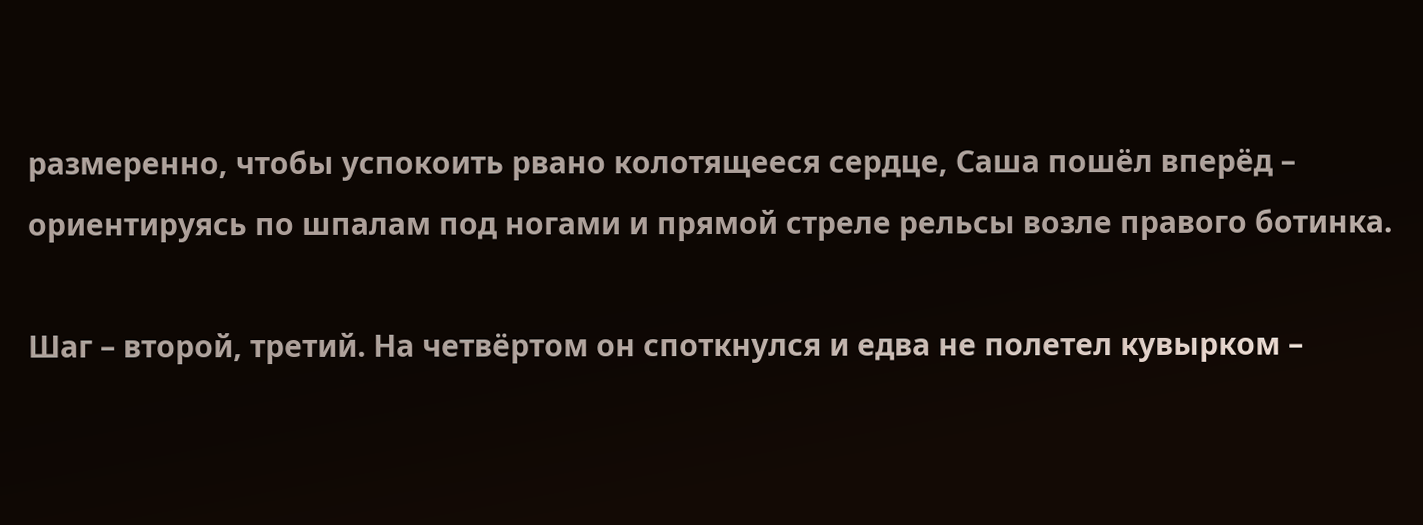размеренно, чтобы успокоить рвано колотящееся сердце, Саша пошёл вперёд – ориентируясь по шпалам под ногами и прямой стреле рельсы возле правого ботинка.

Шаг – второй, третий. На четвёртом он споткнулся и едва не полетел кувырком –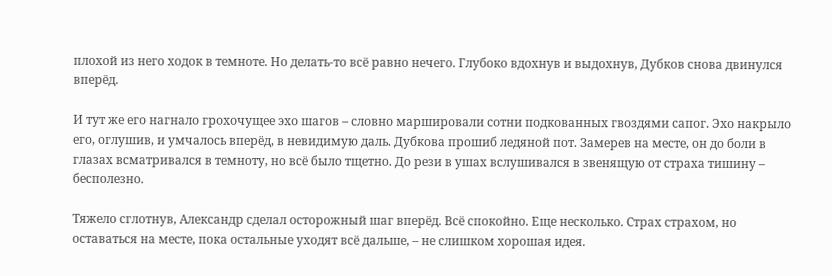плохой из него ходок в темноте. Но делать‑то всё равно нечего. Глубоко вдохнув и выдохнув, Дубков снова двинулся вперёд.

И тут же его нагнало грохочущее эхо шагов – словно маршировали сотни подкованных гвоздями сапог. Эхо накрыло его, оглушив, и умчалось вперёд, в невидимую даль. Дубкова прошиб ледяной пот. Замерев на месте, он до боли в глазах всматривался в темноту, но всё было тщетно. До рези в ушах вслушивался в звенящую от страха тишину – бесполезно.

Тяжело сглотнув, Александр сделал осторожный шаг вперёд. Всё спокойно. Еще несколько. Страх страхом, но оставаться на месте, пока остальные уходят всё дальше, – не слишком хорошая идея.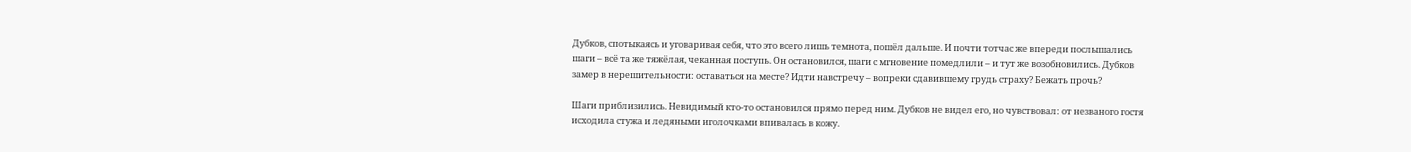Дубков, спотыкаясь и уговаривая себя, что это всего лишь темнота, пошёл дальше. И почти тотчас же впереди послышались шаги – всё та же тяжёлая, чеканная поступь. Он остановился, шаги с мгновение помедлили – и тут же возобновились. Дубков замер в нерешительности: оставаться на месте? Идти навстречу – вопреки сдавившему грудь страху? Бежать прочь?

Шаги приблизились. Невидимый кто‑то остановился прямо перед ним. Дубков не видел его, но чувствовал: от незваного гостя исходила стужа и ледяными иголочками впивалась в кожу.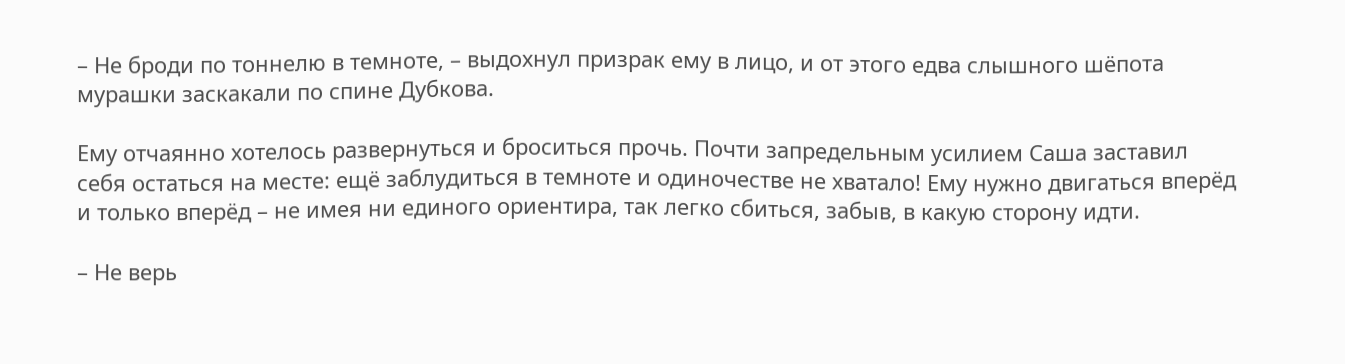– Не броди по тоннелю в темноте, – выдохнул призрак ему в лицо, и от этого едва слышного шёпота мурашки заскакали по спине Дубкова.

Ему отчаянно хотелось развернуться и броситься прочь. Почти запредельным усилием Саша заставил себя остаться на месте: ещё заблудиться в темноте и одиночестве не хватало! Ему нужно двигаться вперёд и только вперёд – не имея ни единого ориентира, так легко сбиться, забыв, в какую сторону идти.

– Не верь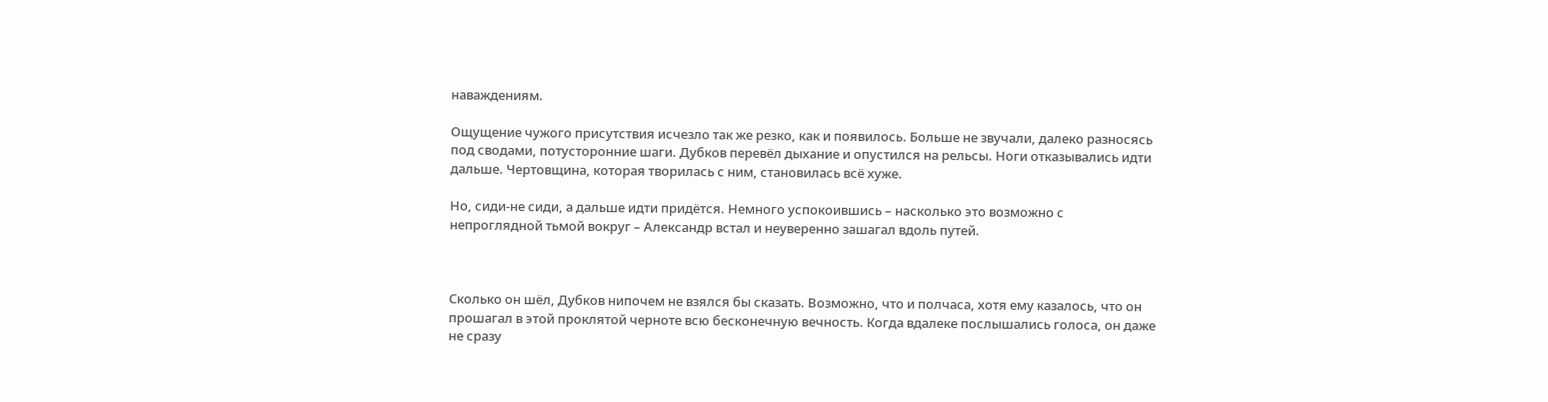наваждениям.

Ощущение чужого присутствия исчезло так же резко, как и появилось. Больше не звучали, далеко разносясь под сводами, потусторонние шаги. Дубков перевёл дыхание и опустился на рельсы. Ноги отказывались идти дальше. Чертовщина, которая творилась с ним, становилась всё хуже.

Но, сиди‑не сиди, а дальше идти придётся. Немного успокоившись – насколько это возможно с непроглядной тьмой вокруг – Александр встал и неуверенно зашагал вдоль путей.



Сколько он шёл, Дубков нипочем не взялся бы сказать. Возможно, что и полчаса, хотя ему казалось, что он прошагал в этой проклятой черноте всю бесконечную вечность. Когда вдалеке послышались голоса, он даже не сразу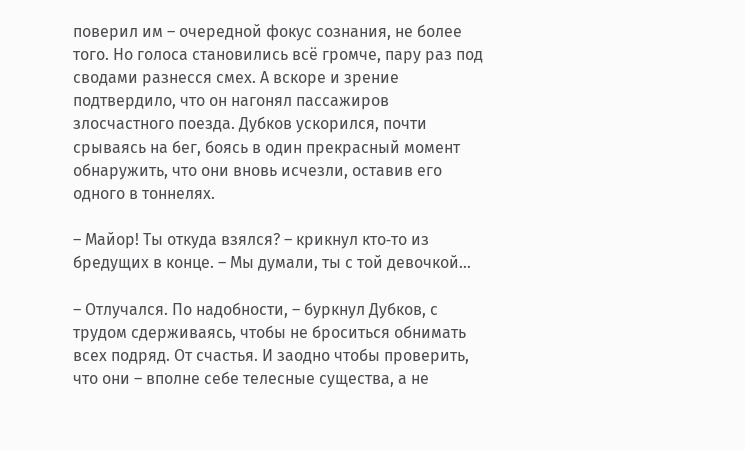поверил им – очередной фокус сознания, не более того. Но голоса становились всё громче, пару раз под сводами разнесся смех. А вскоре и зрение подтвердило, что он нагонял пассажиров злосчастного поезда. Дубков ускорился, почти срываясь на бег, боясь в один прекрасный момент обнаружить, что они вновь исчезли, оставив его одного в тоннелях.

– Майор! Ты откуда взялся? – крикнул кто‑то из бредущих в конце. – Мы думали, ты с той девочкой…

– Отлучался. По надобности, – буркнул Дубков, с трудом сдерживаясь, чтобы не броситься обнимать всех подряд. От счастья. И заодно чтобы проверить, что они – вполне себе телесные существа, а не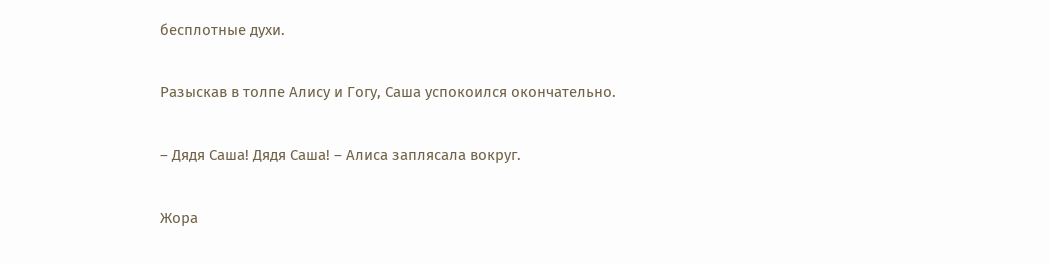бесплотные духи.

Разыскав в толпе Алису и Гогу, Саша успокоился окончательно.

– Дядя Саша! Дядя Саша! – Алиса заплясала вокруг.

Жора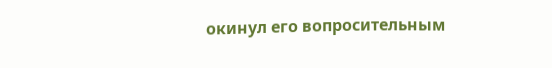окинул его вопросительным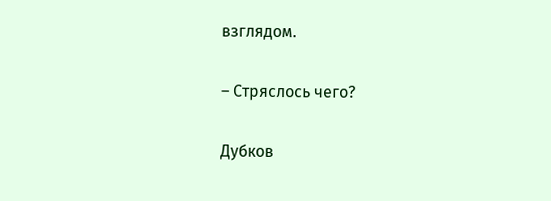взглядом.

– Стряслось чего?

Дубков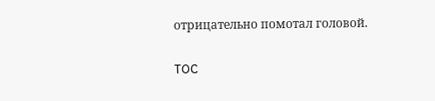отрицательно помотал головой.

TOC